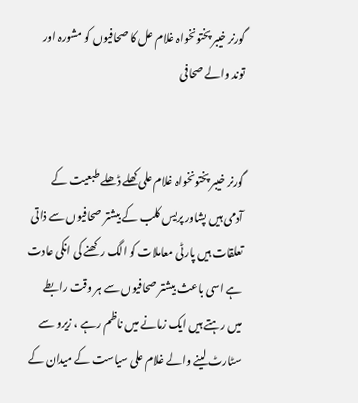گورنر خیبر پختونخواہ غلام عل کا صحافیوں کو مشورہ اور توند والے صحافی


گورنر خیبر پختونخواہ غلام علی کھلے ڈھلے طبعیت کے آدمی ہیں پشاور پریس کلب کے بیشتر صحافیوں سے ذاتی تعلقات ہیں پارٹی معاملات کو الگ رکھنے کی انکی عادت ہے اسی باعث بیشتر صحافیوں سے ہر وقت رابطے میں رہتے ہیں ایک زمانے میں ناظم رہے ، زیرو سے سٹارٹ لینے والے غلام علی سیاست کے میدان کے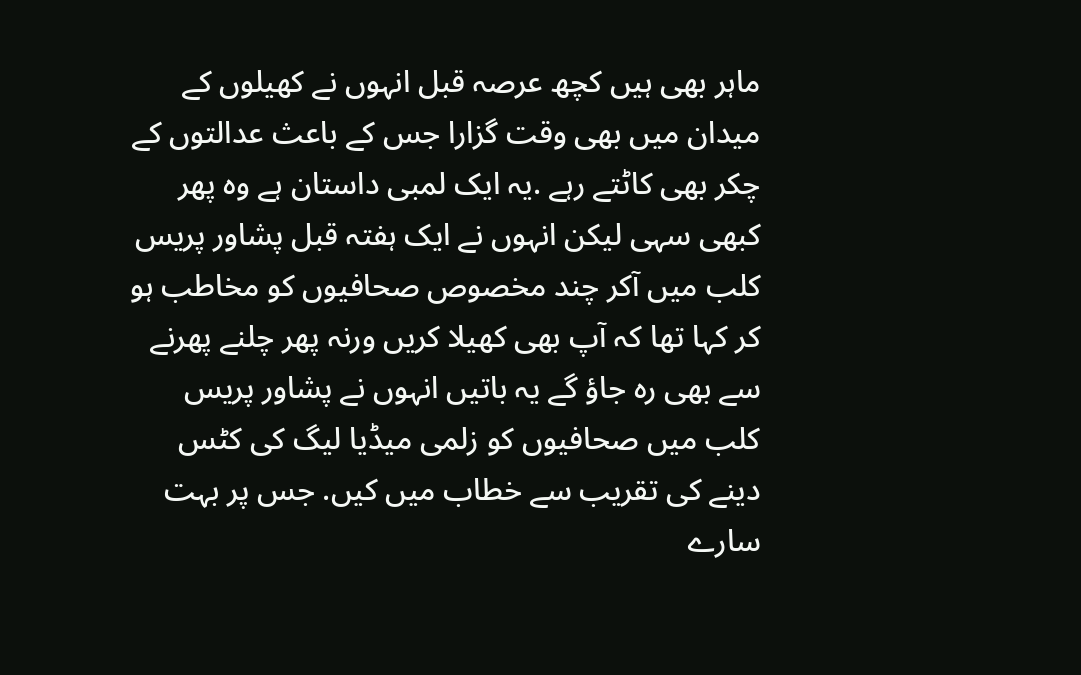ماہر بھی ہیں کچھ عرصہ قبل انہوں نے کھیلوں کے میدان میں بھی وقت گزارا جس کے باعث عدالتوں کے چکر بھی کاٹتے رہے .یہ ایک لمبی داستان ہے وہ پھر کبھی سہی لیکن انہوں نے ایک ہفتہ قبل پشاور پریس کلب میں آکر چند مخصوص صحافیوں کو مخاطب ہو کر کہا تھا کہ آپ بھی کھیلا کریں ورنہ پھر چلنے پھرنے سے بھی رہ جاؤ گے یہ باتیں انہوں نے پشاور پریس کلب میں صحافیوں کو زلمی میڈیا لیگ کی کٹس دینے کی تقریب سے خطاب میں کیں. جس پر بہت سارے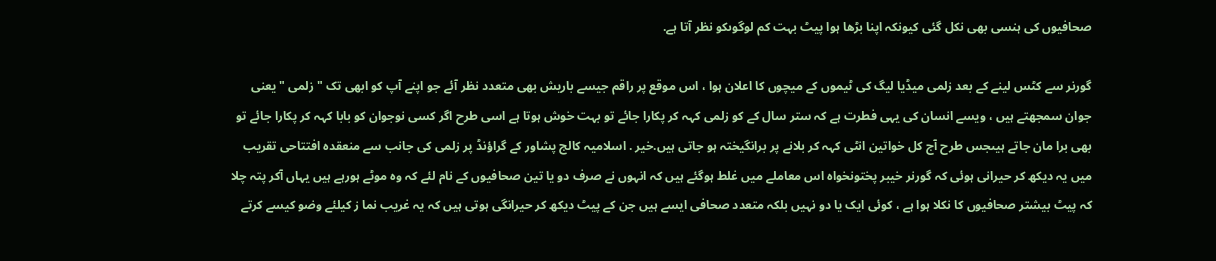صحافیوں کی ہنسی بھی نکل گئی کیونکہ اپنا بڑھا ہوا پیٹ بہت کم لوگوںکو نظر آتا ہے.

گورنر سے کٹس لینے کے بعد زلمی میڈیا لیگ کی ٹیموں کے میچوں کا اعلان ہوا ، اس موقع پر راقم جیسے باریش بھی متعدد نظر آئے جو اپنے آپ کو ابھی تک "زلمی "یعنی جوان سمجھتے ہیں ، ویسے انسان کی یہی فطرت ہے کہ ستر سال کے کو زلمی کہہ کر پکارا جائے تو بہت خوش ہوتا ہے اسی طرح اگر کسی نوجوان کو بابا کہہ کر پکارا جائے تو بھی برا مان جاتے ہیںجس طرح آج کل خواتین انٹی کہہ کر بلانے پر برانگیختہ ہو جاتی ہیں.خیر . اسلامیہ کالج پشاور کے گراؤنڈ پر زلمی کی جانب سے منعقدہ افتتاحی تقریب میں یہ دیکھ کر حیرانی ہوئی کہ گورنر خیبر پختونخواہ اس معاملے میں غلط ہوگئے ہیں کہ انہوں نے صرف دو یا تین صحافیوں کے نام لئے کہ وہ موٹے ہورہے ہیں یہاں آکر پتہ چلا کہ پیٹ بیشتر صحافیوں کا نکلا ہوا ہے ، کوئی ایک یا دو نہیں بلکہ متعدد صحافی ایسے ہیں جن کے پیٹ دیکھ کر حیرانگی ہوتی ہیں کہ یہ غریب نما ز کیلئے وضو کیسے کرتے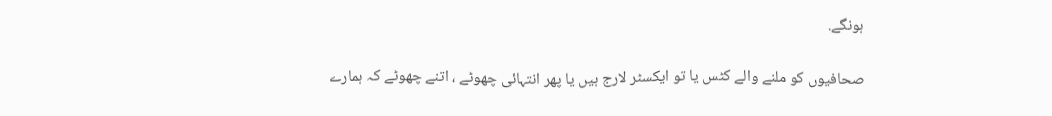ہونگے.

صحافیوں کو ملنے والے کٹس یا تو ایکسٹر لارج ہیں یا پھر انتہائی چھوٹے ، اتنے چھوٹے کہ ہمارے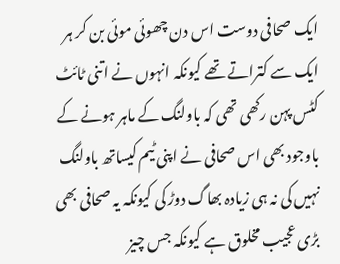ایک صحافی دوست اس دن چھوئی موئی بن کر ہر ایک سے کتراتے تھے کیونکہ انہوں نے اتنی ٹائٹ کٹس پہن رکھی تھی کہ باولنگ کے ماہر ہونے کے باوجود بھی اس صحافی نے اپنی ٹیم کیساتھ باولنگ نہیں کی نہ ہی زیادہ بھاگ دوڑ کی کیونکہ یہ صحافی بھی بڑی عجیب مخلوق ہے کیونکہ جس چیز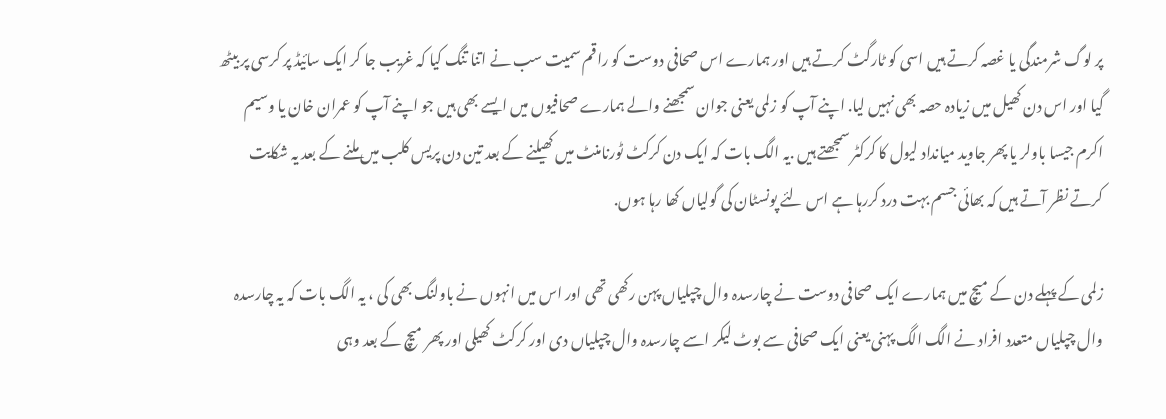پر لوگ شرمندگی یا غصہ کرتے ہیں اسی کو ٹارگٹ کرتے ہیں اور ہمارے اس صحافی دوست کو راقم سمیت سب نے اتنا تنگ کیا کہ غریب جا کر ایک سائیڈ پر کرسی پر بیٹھ گیا اور اس دن کھیل میں زیادہ حصہ بھی نہیں لیا. اپنے آپ کو زلمی یعنی جوان سمجھنے والے ہمارے صحافیوں میں ایسے بھی ہیں جو اپنے آپ کو عمران خان یا وسیم اکرم جیسا باولر یا پھر جاوید میانداد لیول کا کرکٹر سمجھتے ہیں .یہ الگ بات کہ ایک دن کرکٹ ٹورنامنٹ میں کھیلنے کے بعد تین دن پریس کلب میں ملنے کے بعد یہ شکایت کرتے نظر آتے ہیں کہ بھائی جسم بہت درد کررہا ہے اس لئے پونسٹان کی گولیاں کھا رہا ہوں.

زلمی کے پہلے دن کے میچ میں ہمارے ایک صحافی دوست نے چارسدہ وال چپلیاں پہن رکھی تھی اور اس میں انہوں نے باولنگ بھی کی ، یہ الگ بات کہ یہ چارسدہ وال چپلیاں متعدد افراد نے الگ الگ پہنی یعنی ایک صحافی سے بوٹ لیکر اسے چارسدہ وال چپلیاں دی اور کرکٹ کھیلی اور پھر میچ کے بعد وہی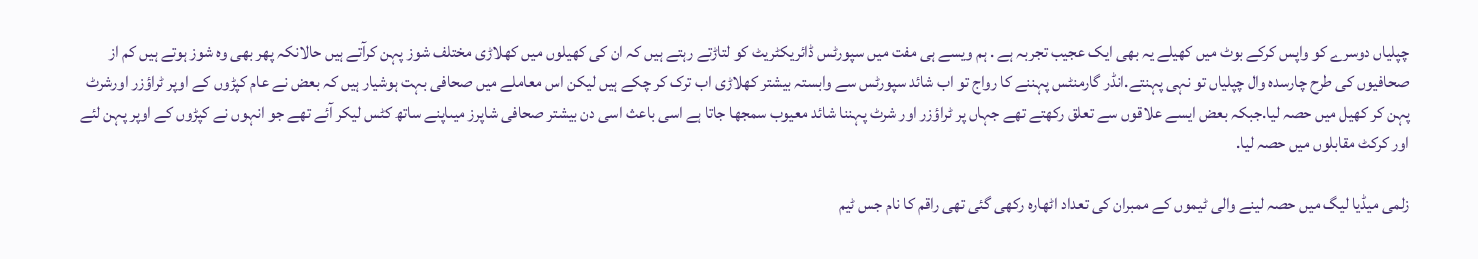چپلیاں دوسرے کو واپس کرکے بوٹ میں کھیلے یہ بھی ایک عجیب تجربہ ہے . ہم ویسے ہی مفت میں سپورٹس ڈائریکٹریٹ کو لتاڑتے رہتے ہیں کہ ان کی کھیلوں میں کھلاڑی مختلف شوز پہن کرآتے ہیں حالانکہ پھر بھی وہ شوز ہوتے ہیں کم از صحافیوں کی طرح چارسدہ وال چپلیاں تو نہی پہنتے.انڈر گارمنٹس پہننے کا رواج تو اب شائد سپورٹس سے وابستہ بیشتر کھلاڑی اب ترک کر چکے ہیں لیکن اس معاملے میں صحافی بہت ہوشیار ہیں کہ بعض نے عام کپڑوں کے اوپر ٹراؤزر اورشرٹ پہن کر کھیل میں حصہ لیا.جبکہ بعض ایسے علاقوں سے تعلق رکھتے تھے جہاں پر ٹراؤزر اور شرٹ پہننا شائد معیوب سمجھا جاتا ہے اسی باعث اسی دن بیشتر صحافی شاپرز میںاپنے ساتھ کٹس لیکر آئے تھے جو انہوں نے کپڑوں کے اوپر پہن لئے اور کرکٹ مقابلوں میں حصہ لیا.

زلمی میڈیا لیگ میں حصہ لینے والی ٹیموں کے ممبران کی تعداد اٹھارہ رکھی گئی تھی راقم کا نام جس ٹیم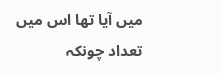میں آیا تھا اس میں تعداد چونکہ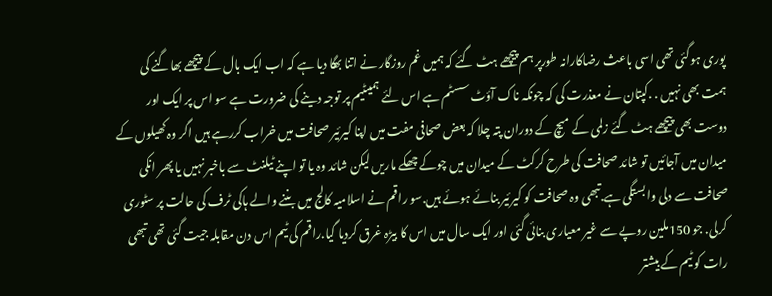پوری ہوگئی تھی اسی باعث رضاکارانہ طورپر ہم پیچھے ہٹ گئے کہ ہمیں غم روزگار نے اتنا بھگا دیا ہے کہ اب ایک بال کے پیچھے بھاگنے کی ہمت بھی نہیں . .کپتان نے معذرت کی کہ چونکہ ناک آؤٹ سسٹم ہے اس لئے ہمیںٹیم پر توجہ دینے کی ضرورت ہے سو اس پر ایک اور دوست بھی پیچھے ہٹ گئے زلمی کے میچ کے دوران پتہ چلا کہ بعض صحافی مفت میں اپنا کیرئیر صحافت میں خراب کررہے ہیں اگر وہ کھیلوں کے میدان میں آجائیں تو شائد صحافت کی طرح کرکٹ کے میدان میں چوکے چھکے ماریں لیکن شائد وہ یا تو اپنے ٹیلنٹ سے باخبر نہیں یا پھر انکی صحافت سے دلی وابستگی ہے.تبھی وہ صحافت کو کیرئیر بنائے ہوئے ہیں.سو راقم نے اسلامیہ کالج میں بننے والے ہاکی ٹرف کی حالت پر سٹوری کرلی. جو 150ملین روپے سے غیر معیاری بنائی گئی اور ایک سال میں اس کا بیڑہ غرق کردیا گیا.راقم کی ٹیم اس دن مقابلہ جیت گئی تھی تبھی رات کو ٹیم کے بیشتر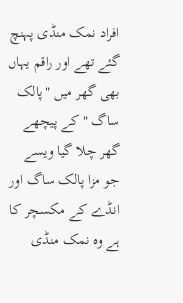افراد نمک منڈی پہنچ گئے تھے اور راقم یہاں بھی گھر میں "پالک ساگ "کے پیچھے گھر چلا گیا ویسے جو مزا پالک ساگ اور انڈے کے مکسچر کا ہے وہ نمک منڈی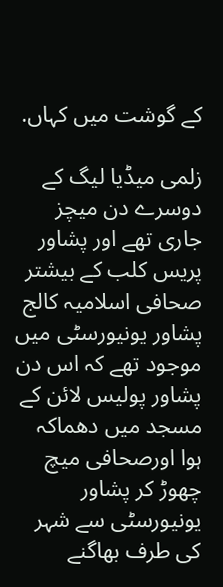کے گوشت میں کہاں.

زلمی میڈیا لیگ کے دوسرے دن میچز جاری تھے اور پشاور پریس کلب کے بیشتر صحافی اسلامیہ کالج پشاور یونیورسٹی میں موجود تھے کہ اس دن پشاور پولیس لائن کے مسجد میں دھماکہ ہوا اورصحافی میچ چھوڑ کر پشاور یونیورسٹی سے شہر کی طرف بھاگنے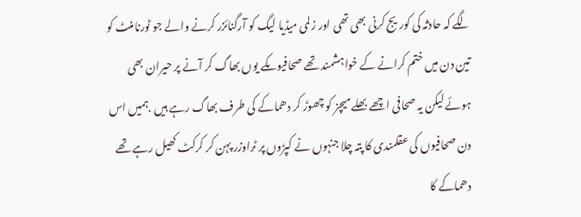لگے کہ حادثہ کی کوریج کرنی بھی تھی اور زلمی میڈیا لیگ کو آرگنائزر کرنے والے جو ٹورنامنٹ کو تین دن میں ختم کرانے کے خواہشمند تھے صحافیوںکے یوں بھاگ کر آنے پر حیران بھی ہوئے لیکن یہ صحافی اچھے بھلے میچز کو چھوڑ کر دھماکے کی طرف بھاگ رہے ہیں .ہمیں اس دن صحافیوں کی عقلمندی کا پتہ چلا جنہوں نے کپڑوں پر ٹراوزر پہن کر کرکٹ کھیل رہے تھے دھماکے کا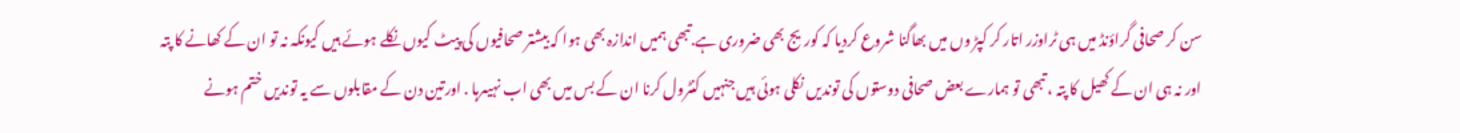سن کر صحافی گراؤنڈ میں ہی ٹراوزر اتار کر کپڑ وں میں بھاگنا شروع کردیا کہ کوریج بھی ضروری ہے.تبھی ہمیں اندازہ بھی ہوا کہ بیشتر صحافیوں کی پیٹ کیوں نکلے ہوئے ہیں کیونکہ نہ تو ان کے کھانے کا پتہ اور نہ ہی ان کے کھیل کا پتہ ، تبھی تو ہمارے بعض صحافی دوستوں کی توندیں نکلی ہوئی ہیں جنہیں کنٹرول کرنا ان کے بس میں بھی اب نہیںرہا . اورتین دن کے مقابلوں سے یہ توندیں ختم ہونے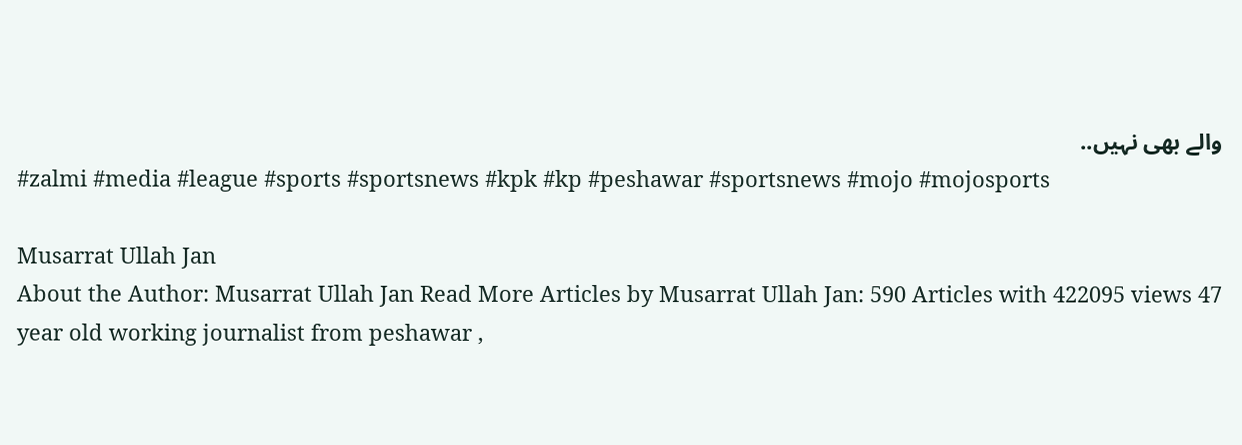والے بھی نہیں..
#zalmi #media #league #sports #sportsnews #kpk #kp #peshawar #sportsnews #mojo #mojosports

Musarrat Ullah Jan
About the Author: Musarrat Ullah Jan Read More Articles by Musarrat Ullah Jan: 590 Articles with 422095 views 47 year old working journalist from peshawar ,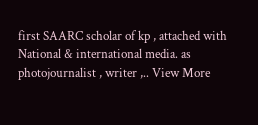first SAARC scholar of kp , attached with National & international media. as photojournalist , writer ,.. View More